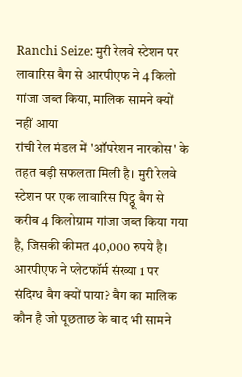Ranchi Seize: मुरी रेलवे स्टेशन पर लावारिस बैग से आरपीएफ ने 4 किलो गांजा जब्त किया, मालिक सामने क्यों नहीं आया
रांची रेल मंडल में 'ऑपरेशन नारकोस' के तहत बड़ी सफलता मिली है। मुरी रेलवे स्टेशन पर एक लावारिस पिट्ठू बैग से करीब 4 किलोग्राम गांजा जब्त किया गया है, जिसकी कीमत 40,000 रुपये है। आरपीएफ ने प्लेटफॉर्म संख्या 1 पर संदिग्ध बैग क्यों पाया? बैग का मालिक कौन है जो पूछताछ के बाद भी सामने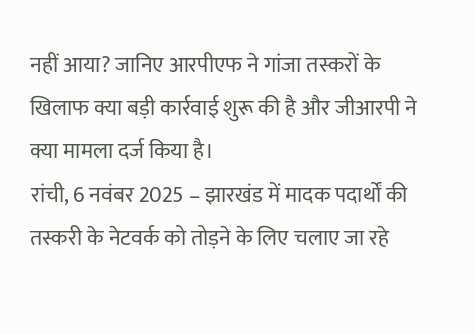नहीं आया? जानिए आरपीएफ ने गांजा तस्करों के खिलाफ क्या बड़ी कार्रवाई शुरू की है और जीआरपी ने क्या मामला दर्ज किया है।
रांची, 6 नवंबर 2025 – झारखंड में मादक पदार्थों की तस्करी के नेटवर्क को तोड़ने के लिए चलाए जा रहे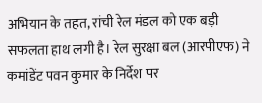अभियान के तहत, रांची रेल मंडल को एक बड़ी सफलता हाथ लगी है। रेल सुरक्षा बल (आरपीएफ) ने कमांडेंट पवन कुमार के निर्देश पर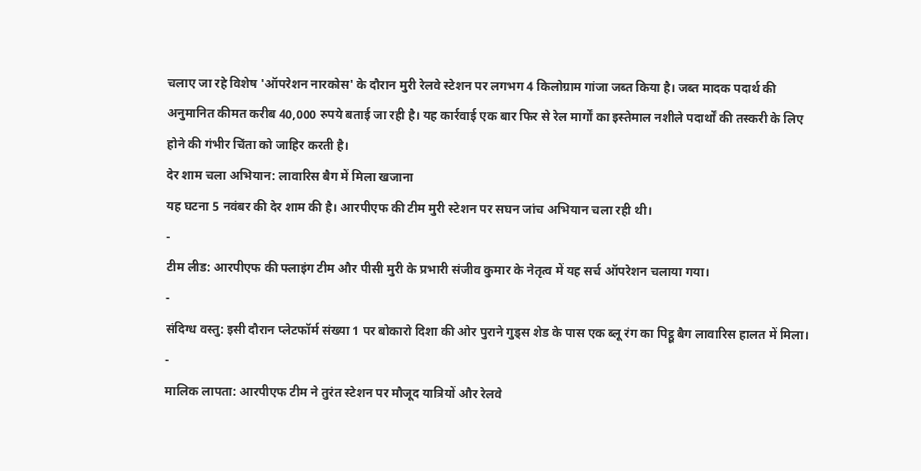चलाए जा रहे विशेष 'ऑपरेशन नारकोस' के दौरान मुरी रेलवे स्टेशन पर लगभग 4 किलोग्राम गांजा जब्त किया है। जब्त मादक पदार्थ की अनुमानित कीमत करीब 40,000 रुपये बताई जा रही है। यह कार्रवाई एक बार फिर से रेल मार्गों का इस्तेमाल नशीले पदार्थों की तस्करी के लिए होने की गंभीर चिंता को जाहिर करती है।
देर शाम चला अभियान: लावारिस बैग में मिला खजाना
यह घटना 5 नवंबर की देर शाम की है। आरपीएफ की टीम मुरी स्टेशन पर सघन जांच अभियान चला रही थी।
-
टीम लीड: आरपीएफ की फ्लाइंग टीम और पीसी मुरी के प्रभारी संजीव कुमार के नेतृत्व में यह सर्च ऑपरेशन चलाया गया।
-
संदिग्ध वस्तु: इसी दौरान प्लेटफॉर्म संख्या 1 पर बोकारो दिशा की ओर पुराने गुड्स शेड के पास एक ब्लू रंग का पिट्ठू बैग लावारिस हालत में मिला।
-
मालिक लापता: आरपीएफ टीम ने तुरंत स्टेशन पर मौजूद यात्रियों और रेलवे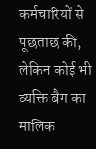कर्मचारियों से पूछताछ की, लेकिन कोई भी व्यक्ति बैग का मालिक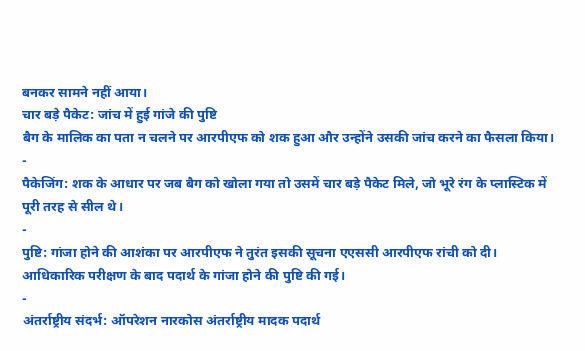बनकर सामने नहीं आया।
चार बड़े पैकेट: जांच में हुई गांजे की पुष्टि
बैग के मालिक का पता न चलने पर आरपीएफ को शक हुआ और उन्होंने उसकी जांच करने का फैसला किया।
-
पैकेजिंग: शक के आधार पर जब बैग को खोला गया तो उसमें चार बड़े पैकेट मिले, जो भूरे रंग के प्लास्टिक में पूरी तरह से सील थे।
-
पुष्टि: गांजा होने की आशंका पर आरपीएफ ने तुरंत इसकी सूचना एएससी आरपीएफ रांची को दी। आधिकारिक परीक्षण के बाद पदार्थ के गांजा होने की पुष्टि की गई।
-
अंतर्राष्ट्रीय संदर्भ: ऑपरेशन नारकोस अंतर्राष्ट्रीय मादक पदार्थ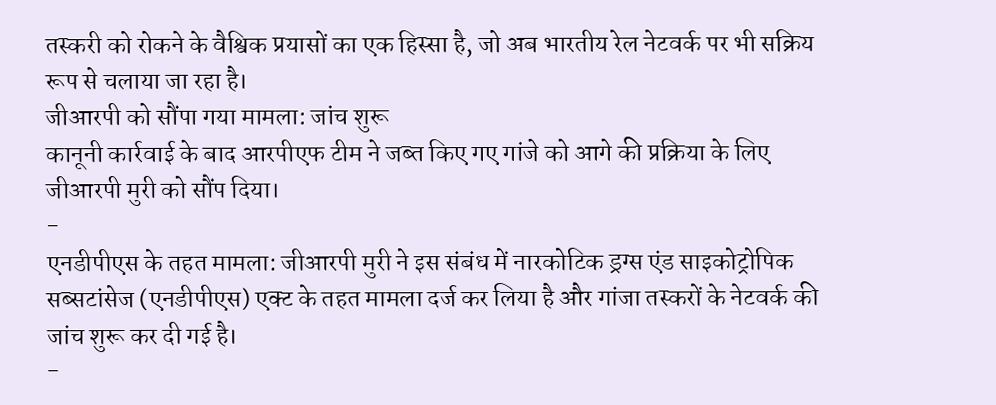तस्करी को रोकने के वैश्विक प्रयासों का एक हिस्सा है, जो अब भारतीय रेल नेटवर्क पर भी सक्रिय रूप से चलाया जा रहा है।
जीआरपी को सौंपा गया मामला: जांच शुरू
कानूनी कार्रवाई के बाद आरपीएफ टीम ने जब्त किए गए गांजे को आगे की प्रक्रिया के लिए जीआरपी मुरी को सौंप दिया।
-
एनडीपीएस के तहत मामला: जीआरपी मुरी ने इस संबंध में नारकोटिक ड्रग्स एंड साइकोट्रोपिक सब्सटांसेज (एनडीपीएस) एक्ट के तहत मामला दर्ज कर लिया है और गांजा तस्करों के नेटवर्क की जांच शुरू कर दी गई है।
-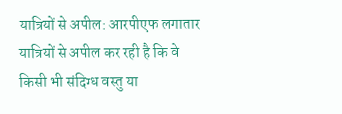यात्रियों से अपील: आरपीएफ लगातार यात्रियों से अपील कर रही है कि वे किसी भी संदिग्ध वस्तु या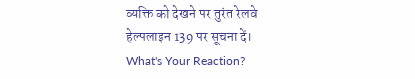व्यक्ति को देखने पर तुरंत रेलवे हेल्पलाइन 139 पर सूचना दें।
What's Your Reaction?